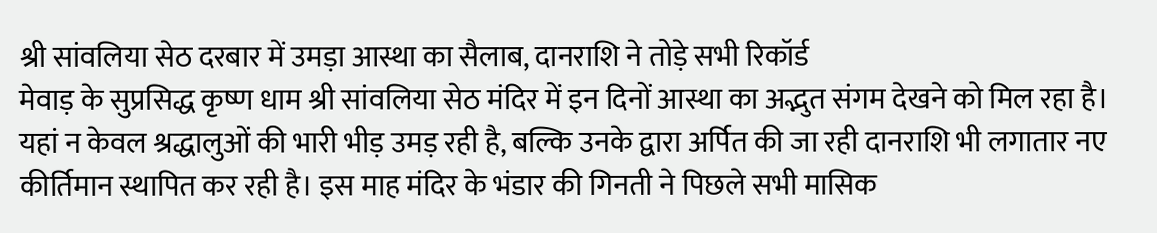श्री सांवलिया सेठ दरबार में उमड़ा आस्था का सैलाब, दानराशि ने तोड़े सभी रिकॉर्ड
मेवाड़ के सुप्रसिद्ध कृष्ण धाम श्री सांवलिया सेठ मंदिर में इन दिनों आस्था का अद्भुत संगम देखने को मिल रहा है। यहां न केवल श्रद्धालुओं की भारी भीड़ उमड़ रही है, बल्कि उनके द्वारा अर्पित की जा रही दानराशि भी लगातार नए कीर्तिमान स्थापित कर रही है। इस माह मंदिर के भंडार की गिनती ने पिछले सभी मासिक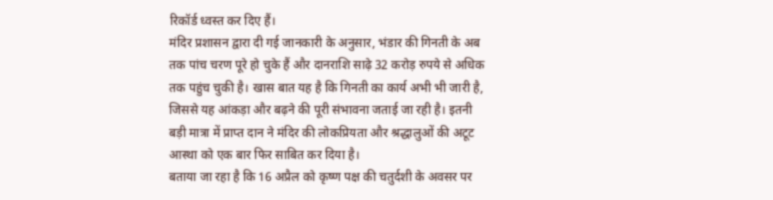रिकॉर्ड ध्वस्त कर दिए हैं।
मंदिर प्रशासन द्वारा दी गई जानकारी के अनुसार, भंडार की गिनती के अब तक पांच चरण पूरे हो चुके हैं और दानराशि साढ़े 32 करोड़ रुपये से अधिक तक पहुंच चुकी है। खास बात यह है कि गिनती का कार्य अभी भी जारी है, जिससे यह आंकड़ा और बढ़ने की पूरी संभावना जताई जा रही है। इतनी बड़ी मात्रा में प्राप्त दान ने मंदिर की लोकप्रियता और श्रद्धालुओं की अटूट आस्था को एक बार फिर साबित कर दिया है।
बताया जा रहा है कि 16 अप्रैल को कृष्ण पक्ष की चतुर्दशी के अवसर पर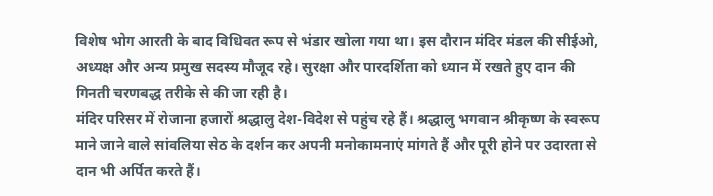विशेष भोग आरती के बाद विधिवत रूप से भंडार खोला गया था। इस दौरान मंदिर मंडल की सीईओ, अध्यक्ष और अन्य प्रमुख सदस्य मौजूद रहे। सुरक्षा और पारदर्शिता को ध्यान में रखते हुए दान की गिनती चरणबद्ध तरीके से की जा रही है।
मंदिर परिसर में रोजाना हजारों श्रद्धालु देश-विदेश से पहुंच रहे हैं। श्रद्धालु भगवान श्रीकृष्ण के स्वरूप माने जाने वाले सांवलिया सेठ के दर्शन कर अपनी मनोकामनाएं मांगते हैं और पूरी होने पर उदारता से दान भी अर्पित करते हैं।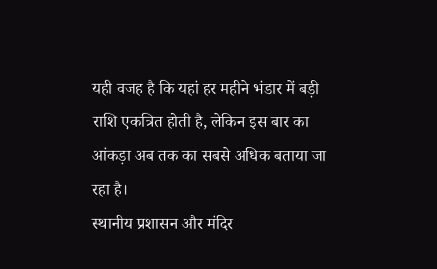यही वजह है कि यहां हर महीने भंडार में बड़ी राशि एकत्रित होती है, लेकिन इस बार का आंकड़ा अब तक का सबसे अधिक बताया जा रहा है।
स्थानीय प्रशासन और मंदिर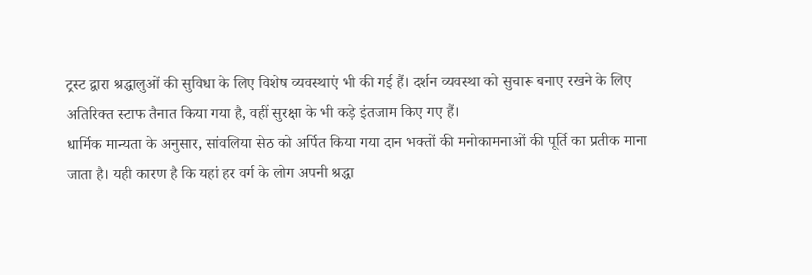ट्रस्ट द्वारा श्रद्धालुओं की सुविधा के लिए विशेष व्यवस्थाएं भी की गई हैं। दर्शन व्यवस्था को सुचारू बनाए रखने के लिए अतिरिक्त स्टाफ तैनात किया गया है, वहीं सुरक्षा के भी कड़े इंतजाम किए गए हैं।
धार्मिक मान्यता के अनुसार, सांवलिया सेठ को अर्पित किया गया दान भक्तों की मनोकामनाओं की पूर्ति का प्रतीक माना जाता है। यही कारण है कि यहां हर वर्ग के लोग अपनी श्रद्धा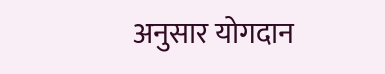अनुसार योगदान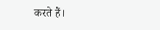करते हैं।